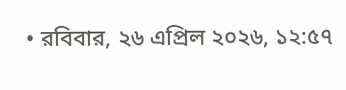• রবিবার, ২৬ এপ্রিল ২০২৬, ১২:৫৭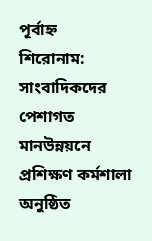পূর্বাহ্ন
শিরোনাম:
সাংবাদিকদের পেশাগত মানউন্নয়নে প্রশিক্ষণ কর্মশালা অনুষ্ঠিত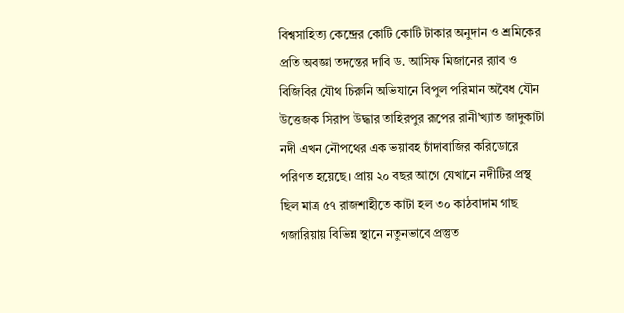বিশ্বসাহিত্য কেন্দ্রের কোটি কোটি টাকার অনুদান ও শ্রমিকের প্রতি অবজ্ঞা তদন্তের দাবি ড. আসিফ মিজানের র‍্যাব ও বিজিবির যৌথ চিরুনি অভিযানে বিপুল পরিমান অবৈধ যৌন উত্তেজক সিরাপ উদ্ধার তাহিরপুর রূপের রানী’খ্যাত জাদুকাটা নদী এখন নৌপথের এক ভয়াবহ চাঁদাবাজির করিডোরে পরিণত হয়েছে। প্রায় ২০ বছর আগে যেখানে নদীটির প্রস্থ ছিল মাত্র ৫৭ রাজশাহীতে কাটা হল ৩০ কাঠবাদাম গাছ গজারিয়ায় বিভিন্ন স্থানে নতুনভাবে প্রস্তুত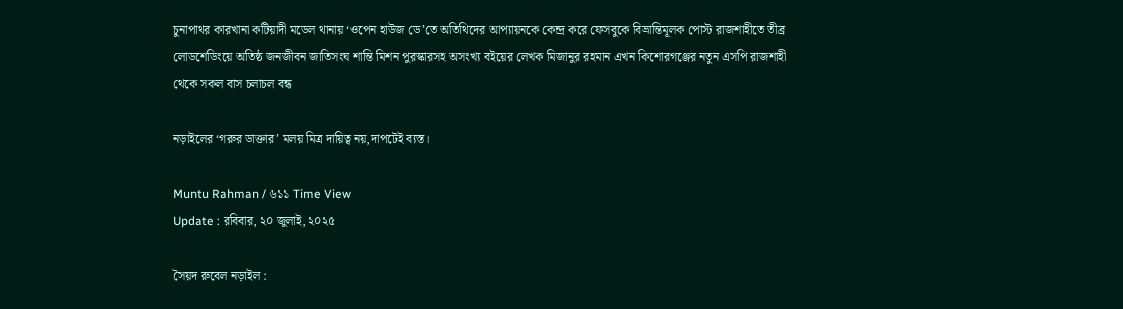চুনাপাথর কারখানা কটিয়াদী মডেল থানায় ‘ওপেন হাউজ ডে’তে অতিথিদের আপ্যায়নকে কেন্দ্র করে ফেসবুকে বিভ্রান্তিমূলক পোস্ট রাজশাহীতে তীব্র লোডশেডিংয়ে অতিষ্ঠ জনজীবন জাতিসংঘ শান্তি মিশন পুরস্কারসহ অসংখ্য ব‌ইয়ের লেখক মিজানুর রহমান এখন কিশোরগঞ্জের নতুন এসপি রাজশাহী থেকে সকল বাস চলাচল বন্ধ

নড়াইলের ‘গরুর ডাক্তার’ মলয় মিত্র দায়িত্ব নয়,দাপটেই ব্যস্ত।

Muntu Rahman / ৬১১ Time View
Update : রবিবার, ২০ জুলাই, ২০২৫

সৈয়দ রুবেল নড়াইল :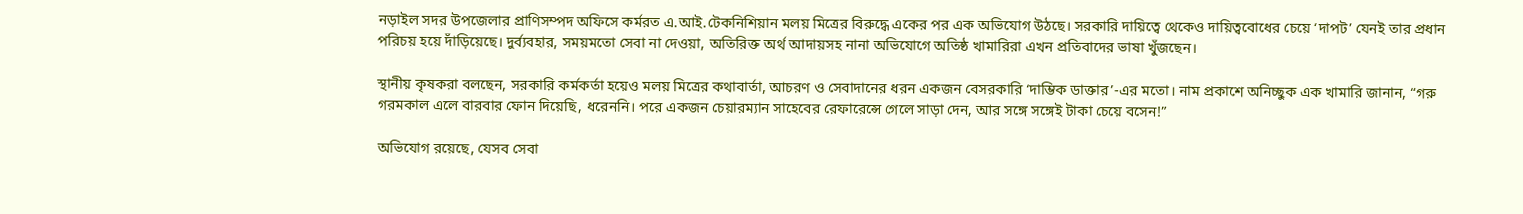নড়াইল সদর উপজেলার প্রাণিসম্পদ অফিসে কর্মরত এ.আই.টেকনিশিয়ান মলয় মিত্রের বিরুদ্ধে একের পর এক অভিযোগ উঠছে। সরকারি দায়িত্বে থেকেও দায়িত্ববোধের চেয়ে ‘দাপট’ যেনই তার প্রধান পরিচয় হয়ে দাঁড়িয়েছে। দুর্ব্যবহার, সময়মতো সেবা না দেওয়া, অতিরিক্ত অর্থ আদায়সহ নানা অভিযোগে অতিষ্ঠ খামারিরা এখন প্রতিবাদের ভাষা খুঁজছেন।

স্থানীয় কৃষকরা বলছেন, সরকারি কর্মকর্তা হয়েও মলয় মিত্রের কথাবার্তা, আচরণ ও সেবাদানের ধরন একজন বেসরকারি ‘দাম্ভিক ডাক্তার’-এর মতো। নাম প্রকাশে অনিচ্ছুক এক খামারি জানান, “গরু গরমকাল এলে বারবার ফোন দিয়েছি, ধরেননি। পরে একজন চেয়ারম্যান সাহেবের রেফারেন্সে গেলে সাড়া দেন, আর সঙ্গে সঙ্গেই টাকা চেয়ে বসেন!”

অভিযোগ রয়েছে, যেসব সেবা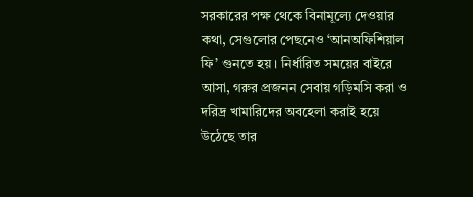সরকারের পক্ষ থেকে বিনামূল্যে দেওয়ার কথা, সেগুলোর পেছনেও ‘আনঅফিশিয়াল ফি’ গুনতে হয়। নির্ধারিত সময়ের বাইরে আসা, গরুর প্রজনন সেবায় গড়িমসি করা ও দরিদ্র খামারিদের অবহেলা করাই হয়ে উঠেছে তার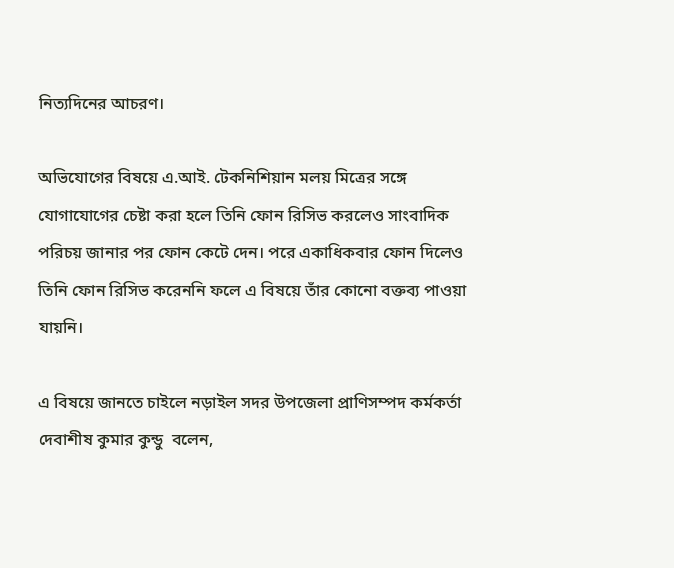নিত্যদিনের আচরণ।

অভিযোগের বিষয়ে এ.আই. টেকনিশিয়ান মলয় মিত্রের সঙ্গে যোগাযোগের চেষ্টা করা হলে তিনি ফোন রিসিভ করলেও সাংবাদিক পরিচয় জানার পর ফোন কেটে দেন। পরে একাধিকবার ফোন দিলেও তিনি ফোন রিসিভ করেননি ফলে এ বিষয়ে তাঁর কোনো বক্তব্য পাওয়া যায়নি।

এ বিষয়ে জানতে চাইলে নড়াইল সদর উপজেলা প্রাণিসম্পদ কর্মকর্তা দেবাশীষ কুমার কুন্ডু  বলেন,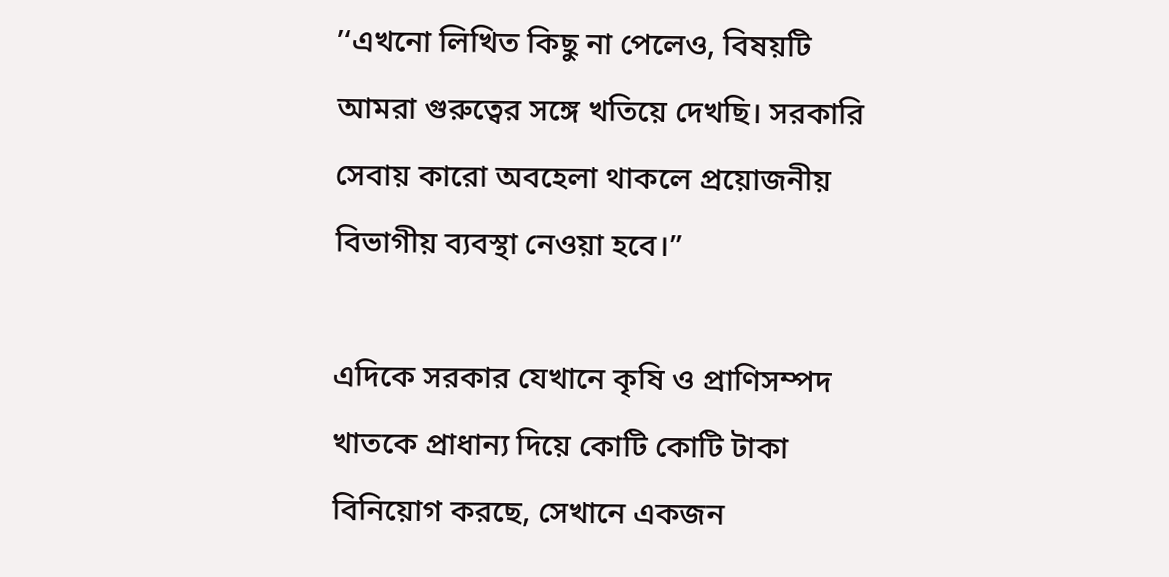’‘এখনো লিখিত কিছু না পেলেও, বিষয়টি আমরা গুরুত্বের সঙ্গে খতিয়ে দেখছি। সরকারি সেবায় কারো অবহেলা থাকলে প্রয়োজনীয় বিভাগীয় ব্যবস্থা নেওয়া হবে।”

এদিকে সরকার যেখানে কৃষি ও প্রাণিসম্পদ খাতকে প্রাধান্য দিয়ে কোটি কোটি টাকা বিনিয়োগ করছে, সেখানে একজন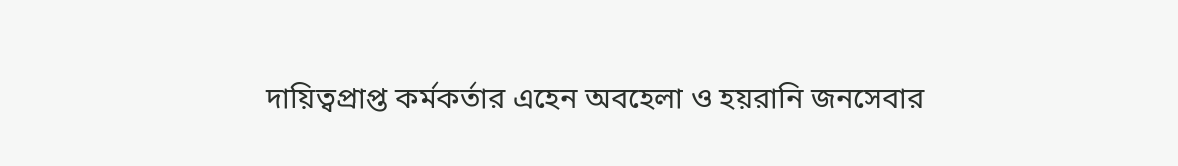দায়িত্বপ্রাপ্ত কর্মকর্তার এহেন অবহেলা ও হয়রানি জনসেবার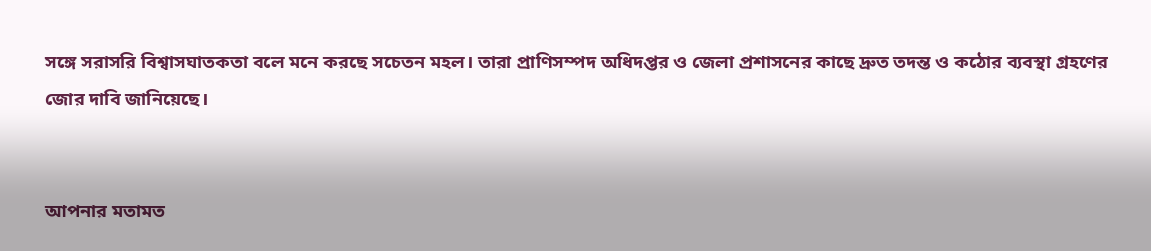সঙ্গে সরাসরি বিশ্বাসঘাতকতা বলে মনে করছে সচেতন মহল। তারা প্রাণিসম্পদ অধিদপ্তর ও জেলা প্রশাসনের কাছে দ্রুত তদন্ত ও কঠোর ব্যবস্থা গ্রহণের জোর দাবি জানিয়েছে।


আপনার মতামত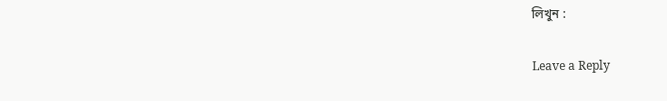লিখুন :

Leave a Reply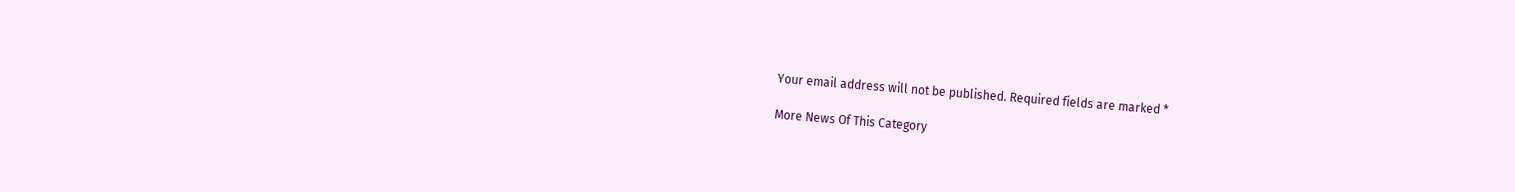Your email address will not be published. Required fields are marked *

More News Of This Category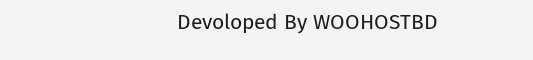Devoloped By WOOHOSTBD